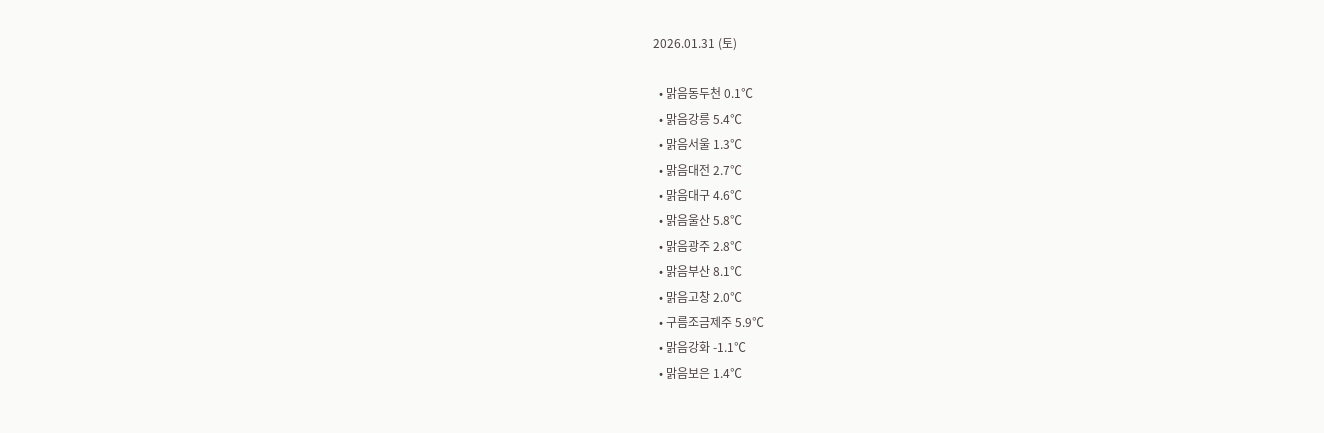2026.01.31 (토)

  • 맑음동두천 0.1℃
  • 맑음강릉 5.4℃
  • 맑음서울 1.3℃
  • 맑음대전 2.7℃
  • 맑음대구 4.6℃
  • 맑음울산 5.8℃
  • 맑음광주 2.8℃
  • 맑음부산 8.1℃
  • 맑음고창 2.0℃
  • 구름조금제주 5.9℃
  • 맑음강화 -1.1℃
  • 맑음보은 1.4℃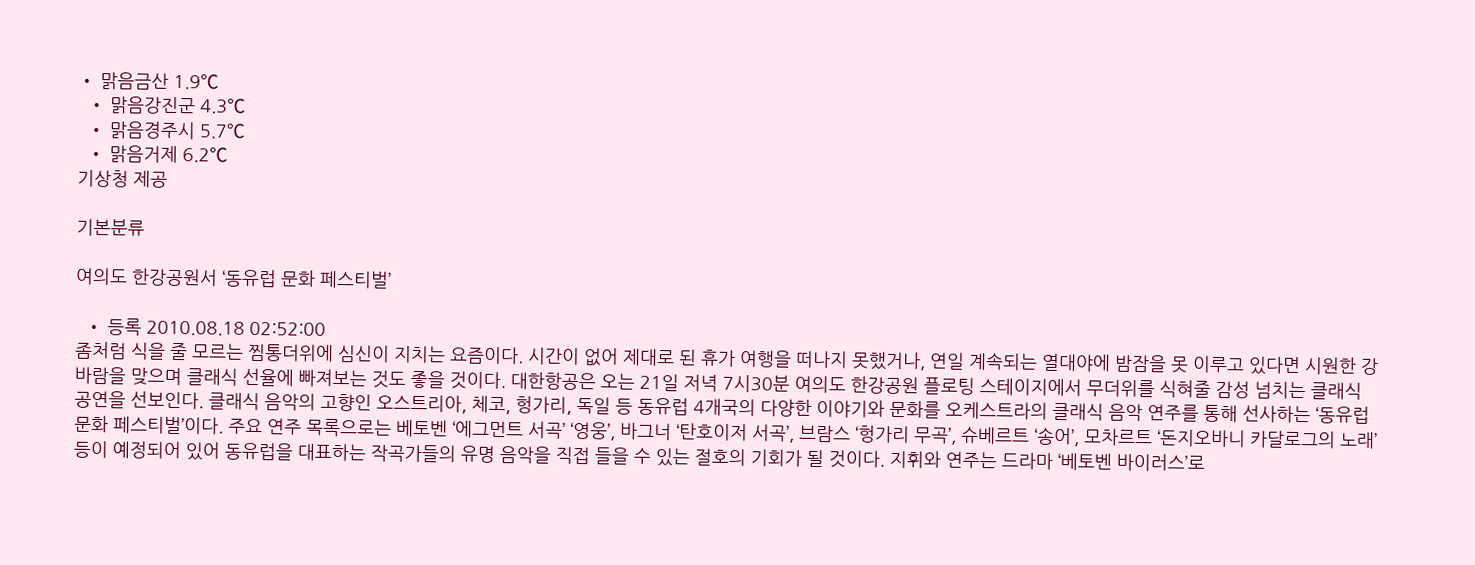• 맑음금산 1.9℃
  • 맑음강진군 4.3℃
  • 맑음경주시 5.7℃
  • 맑음거제 6.2℃
기상청 제공

기본분류

여의도 한강공원서 ‘동유럽 문화 페스티벌’

  • 등록 2010.08.18 02:52:00
좀처럼 식을 줄 모르는 찜통더위에 심신이 지치는 요즘이다. 시간이 없어 제대로 된 휴가 여행을 떠나지 못했거나, 연일 계속되는 열대야에 밤잠을 못 이루고 있다면 시원한 강바람을 맞으며 클래식 선율에 빠져보는 것도 좋을 것이다. 대한항공은 오는 21일 저녁 7시30분 여의도 한강공원 플로팅 스테이지에서 무더위를 식혀줄 감성 넘치는 클래식 공연을 선보인다. 클래식 음악의 고향인 오스트리아, 체코, 헝가리, 독일 등 동유럽 4개국의 다양한 이야기와 문화를 오케스트라의 클래식 음악 연주를 통해 선사하는 ‘동유럽 문화 페스티벌’이다. 주요 연주 목록으로는 베토벤 ‘에그먼트 서곡’ ‘영웅’, 바그너 ‘탄호이저 서곡’, 브람스 ‘헝가리 무곡’, 슈베르트 ‘송어’, 모차르트 ‘돈지오바니 카달로그의 노래’ 등이 예정되어 있어 동유럽을 대표하는 작곡가들의 유명 음악을 직접 들을 수 있는 절호의 기회가 될 것이다. 지휘와 연주는 드라마 ‘베토벤 바이러스’로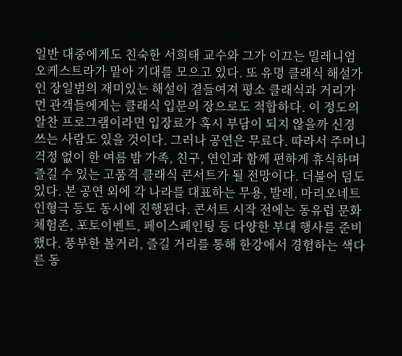일반 대중에게도 친숙한 서희태 교수와 그가 이끄는 밀레니엄 오케스트라가 맡아 기대를 모으고 있다. 또 유명 클래식 해설가인 장일범의 재미있는 해설이 곁들여져 평소 클래식과 거리가 먼 관객들에게는 클래식 입문의 장으로도 적합하다. 이 정도의 알찬 프로그램이라면 입장료가 혹시 부담이 되지 않을까 신경 쓰는 사람도 있을 것이다. 그러나 공연은 무료다. 따라서 주머니 걱정 없이 한 여름 밤 가족, 친구, 연인과 함께 편하게 휴식하며 즐길 수 있는 고품격 클래식 콘서트가 될 전망이다. 더불어 덤도 있다. 본 공연 외에 각 나라를 대표하는 무용, 발레, 마리오네트 인형극 등도 동시에 진행된다. 콘서트 시작 전에는 동유럽 문화체험존, 포토이벤트, 페이스페인팅 등 다양한 부대 행사를 준비했다. 풍부한 볼거리, 즐길 거리를 통해 한강에서 경험하는 색다른 동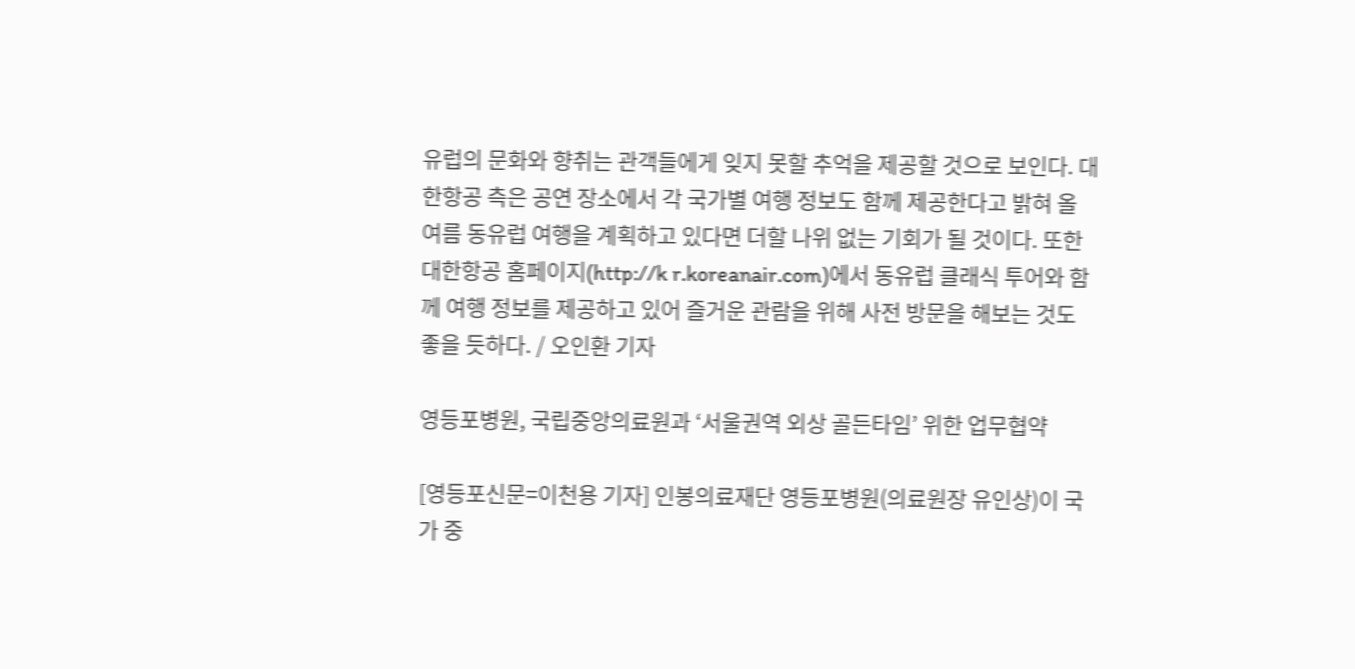유럽의 문화와 향취는 관객들에게 잊지 못할 추억을 제공할 것으로 보인다. 대한항공 측은 공연 장소에서 각 국가별 여행 정보도 함께 제공한다고 밝혀 올 여름 동유럽 여행을 계획하고 있다면 더할 나위 없는 기회가 될 것이다. 또한 대한항공 홈페이지(http://k r.koreanair.com)에서 동유럽 클래식 투어와 함께 여행 정보를 제공하고 있어 즐거운 관람을 위해 사전 방문을 해보는 것도 좋을 듯하다. / 오인환 기자

영등포병원, 국립중앙의료원과 ‘서울권역 외상 골든타임’ 위한 업무협약

[영등포신문=이천용 기자] 인봉의료재단 영등포병원(의료원장 유인상)이 국가 중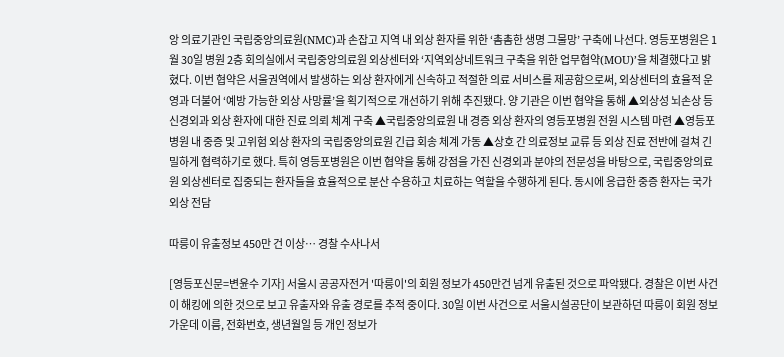앙 의료기관인 국립중앙의료원(NMC)과 손잡고 지역 내 외상 환자를 위한 ‘촘촘한 생명 그물망’ 구축에 나선다. 영등포병원은 1월 30일 병원 2층 회의실에서 국립중앙의료원 외상센터와 ‘지역외상네트워크 구축을 위한 업무협약(MOU)’을 체결했다고 밝혔다. 이번 협약은 서울권역에서 발생하는 외상 환자에게 신속하고 적절한 의료 서비스를 제공함으로써, 외상센터의 효율적 운영과 더불어 ‘예방 가능한 외상 사망률’을 획기적으로 개선하기 위해 추진됐다. 양 기관은 이번 협약을 통해 ▲외상성 뇌손상 등 신경외과 외상 환자에 대한 진료 의뢰 체계 구축 ▲국립중앙의료원 내 경증 외상 환자의 영등포병원 전원 시스템 마련 ▲영등포병원 내 중증 및 고위험 외상 환자의 국립중앙의료원 긴급 회송 체계 가동 ▲상호 간 의료정보 교류 등 외상 진료 전반에 걸쳐 긴밀하게 협력하기로 했다. 특히 영등포병원은 이번 협약을 통해 강점을 가진 신경외과 분야의 전문성을 바탕으로, 국립중앙의료원 외상센터로 집중되는 환자들을 효율적으로 분산 수용하고 치료하는 역할을 수행하게 된다. 동시에 응급한 중증 환자는 국가 외상 전담

따릉이 유출정보 450만 건 이상… 경찰 수사나서

[영등포신문=변윤수 기자] 서울시 공공자전거 '따릉이'의 회원 정보가 450만건 넘게 유출된 것으로 파악됐다. 경찰은 이번 사건이 해킹에 의한 것으로 보고 유출자와 유출 경로를 추적 중이다. 30일 이번 사건으로 서울시설공단이 보관하던 따릉이 회원 정보 가운데 이름, 전화번호, 생년월일 등 개인 정보가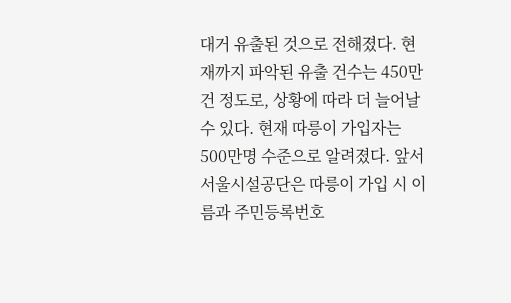대거 유출된 것으로 전해졌다. 현재까지 파악된 유출 건수는 450만건 정도로, 상황에 따라 더 늘어날 수 있다. 현재 따릉이 가입자는 500만명 수준으로 알려졌다. 앞서 서울시설공단은 따릉이 가입 시 이름과 주민등록번호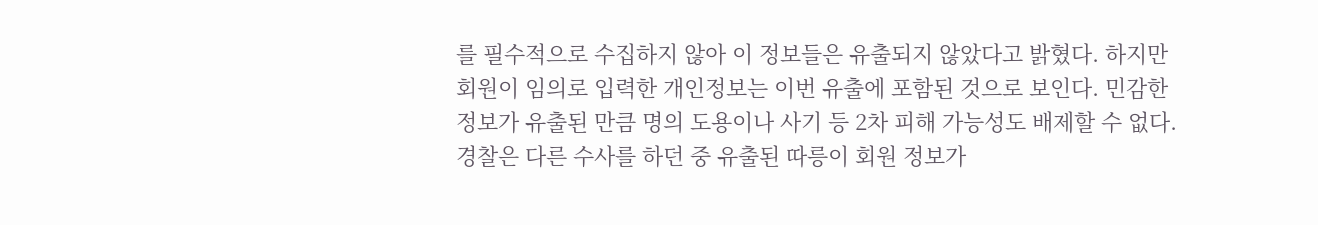를 필수적으로 수집하지 않아 이 정보들은 유출되지 않았다고 밝혔다. 하지만 회원이 임의로 입력한 개인정보는 이번 유출에 포함된 것으로 보인다. 민감한 정보가 유출된 만큼 명의 도용이나 사기 등 2차 피해 가능성도 배제할 수 없다. 경찰은 다른 수사를 하던 중 유출된 따릉이 회원 정보가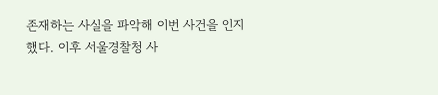존재하는 사실을 파악해 이번 사건을 인지했다. 이후 서울경찰청 사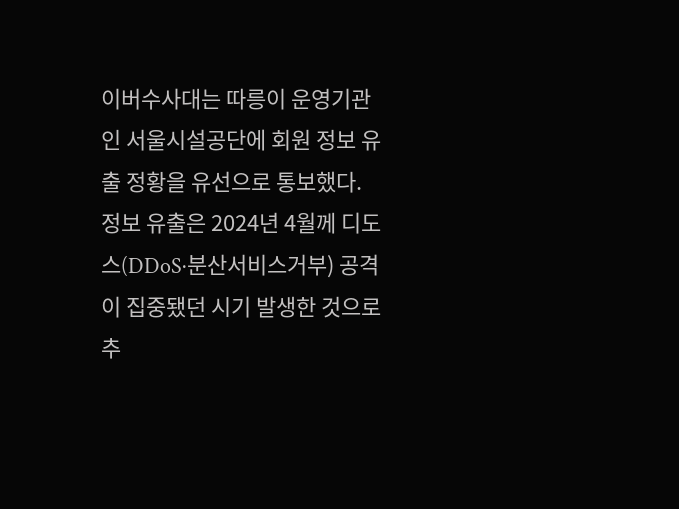이버수사대는 따릉이 운영기관인 서울시설공단에 회원 정보 유출 정황을 유선으로 통보했다. 정보 유출은 2024년 4월께 디도스(DDoS·분산서비스거부) 공격이 집중됐던 시기 발생한 것으로 추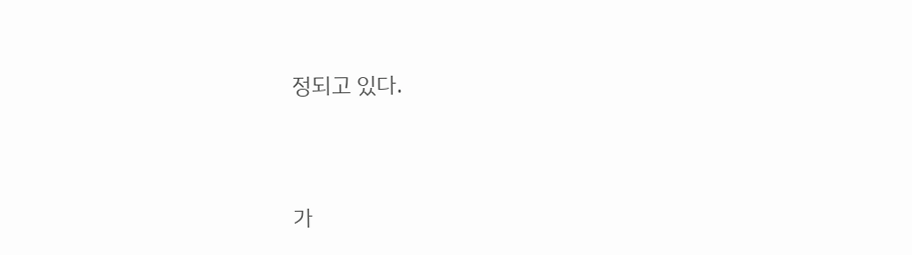정되고 있다.




가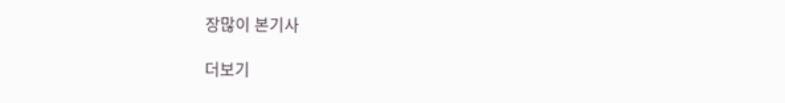장많이 본기사

더보기